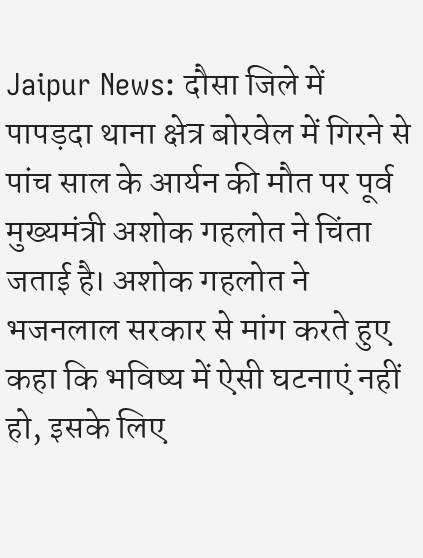Jaipur News: दौसा जिले में पापड़दा थाना क्षेत्र बोरवेल में गिरने से पांच साल के आर्यन की मौत पर पूर्व मुख्यमंत्री अशोक गहलोत ने चिंता जताई है। अशोक गहलोत ने भजनलाल सरकार से मांग करते हुए कहा कि भविष्य में ऐसी घटनाएं नहीं हो, इसके लिए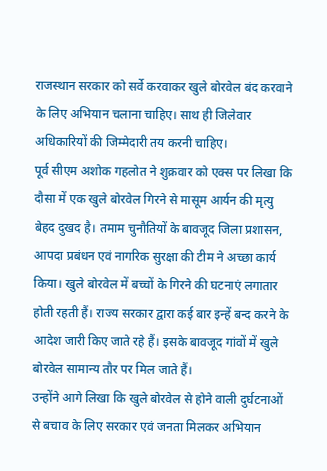राजस्थान सरकार को सर्वे करवाकर खुले बोरवेल बंद करवाने के लिए अभियान चलाना चाहिए। साथ ही जिलेवार अधिकारियों की जिम्मेदारी तय करनी चाहिए।
पूर्व सीएम अशोक गहलोत ने शुक्रवार को एक्स पर लिखा कि दौसा में एक खुले बोरवेल गिरने से मासूम आर्यन की मृत्यु बेहद दुखद है। तमाम चुनौतियों के बावजूद जिला प्रशासन, आपदा प्रबंधन एवं नागरिक सुरक्षा की टीम ने अच्छा कार्य किया। खुले बोरवेल में बच्चों के गिरने की घटनाएं लगातार होती रहती हैं। राज्य सरकार द्वारा कई बार इन्हें बन्द करने के आदेश जारी किए जाते रहे हैं। इसके बावजूद गांवों में खुले बोरवेल सामान्य तौर पर मिल जाते हैं।
उन्होंने आगे लिखा कि खुले बोरवेल से होने वाली दुर्घटनाओं से बचाव के लिए सरकार एवं जनता मिलकर अभियान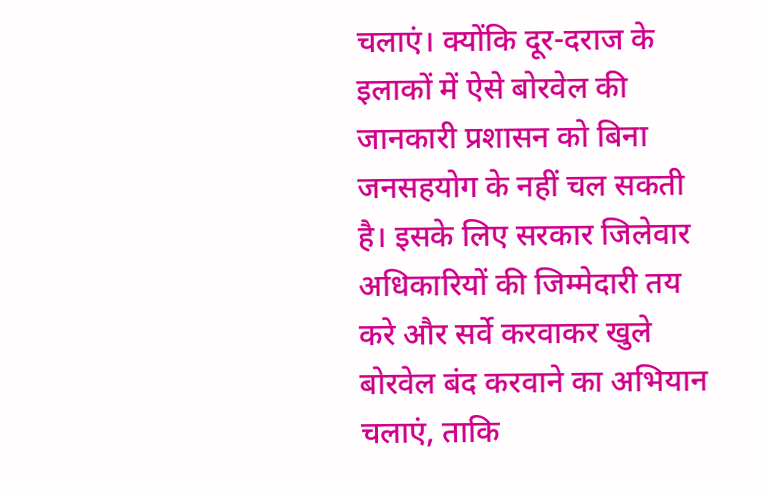चलाएं। क्योंकि दूर-दराज के इलाकों में ऐसे बोरवेल की जानकारी प्रशासन को बिना जनसहयोग के नहीं चल सकती है। इसके लिए सरकार जिलेवार अधिकारियों की जिम्मेदारी तय करे और सर्वे करवाकर खुले बोरवेल बंद करवाने का अभियान चलाएं, ताकि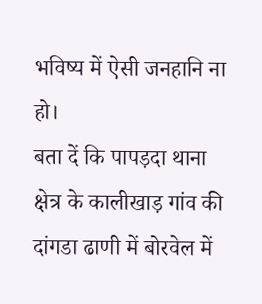भविष्य में ऐसी जनहानि ना हो।
बता दें कि पापड़दा थाना क्षेत्र के कालीखाड़ गांव की दांगडा ढाणी में बोरवेल में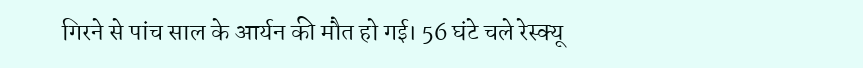गिरने से पांच साल के आर्यन की मौत हो गई। 56 घंटे चले रेस्क्यू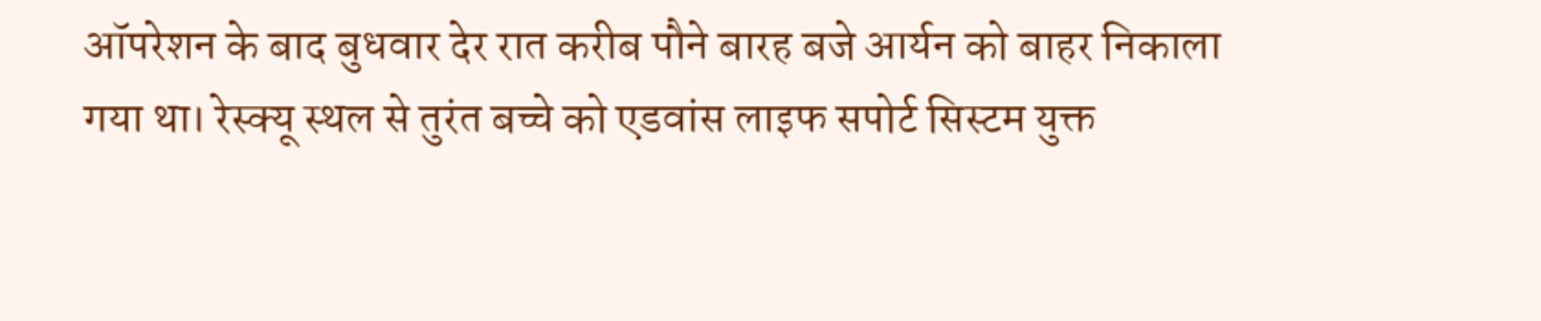ऑपरेशन के बाद बुधवार देर रात करीब पौने बारह बजे आर्यन को बाहर निकाला गया था। रेस्क्यू स्थल से तुरंत बच्चे को एडवांस लाइफ सपोर्ट सिस्टम युक्त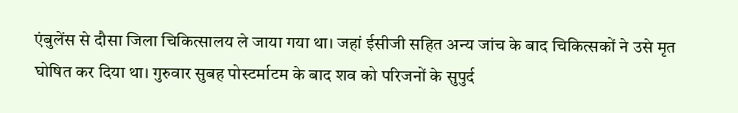एंबुलेंस से दौसा जिला चिकित्सालय ले जाया गया था। जहां ईसीजी सहित अन्य जांच के बाद चिकित्सकों ने उसे मृत घोषित कर दिया था। गुरुवार सुबह पोस्टर्माटम के बाद शव को परिजनों के सुपुर्द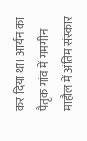कर दिया था। आर्यन का पैतृक गांव में गमगीन माहौल में अंतिम संस्कार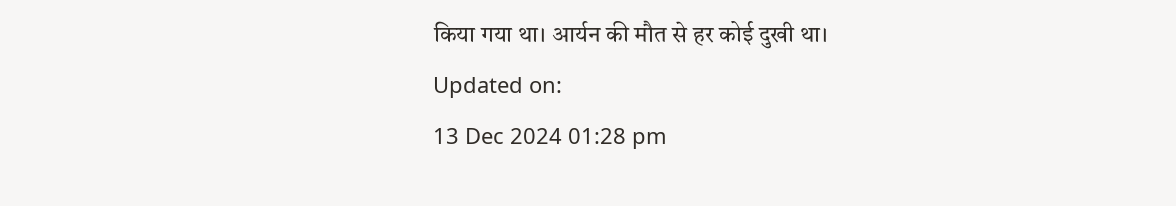किया गया था। आर्यन की मौत से हर कोई दुखी था।
Updated on:
13 Dec 2024 01:28 pm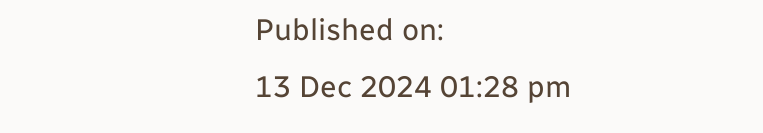Published on:
13 Dec 2024 01:28 pm